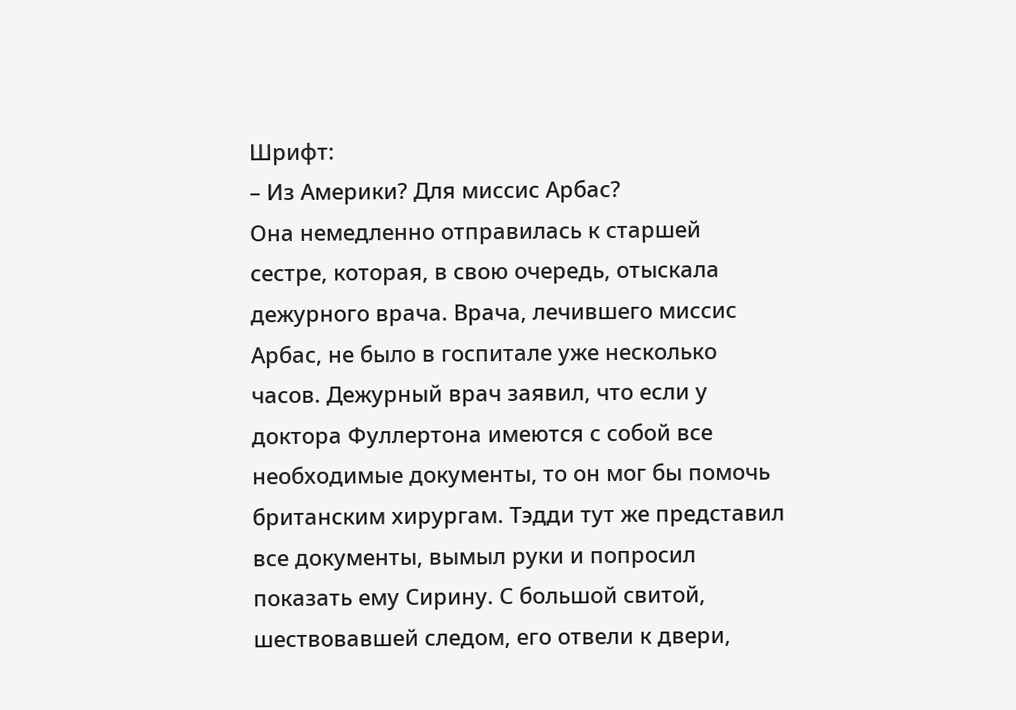Шрифт:
– Из Америки? Для миссис Арбас?
Она немедленно отправилась к старшей сестре, которая, в свою очередь, отыскала дежурного врача. Врача, лечившего миссис Арбас, не было в госпитале уже несколько часов. Дежурный врач заявил, что если у доктора Фуллертона имеются с собой все необходимые документы, то он мог бы помочь британским хирургам. Тэдди тут же представил все документы, вымыл руки и попросил показать ему Сирину. С большой свитой, шествовавшей следом, его отвели к двери,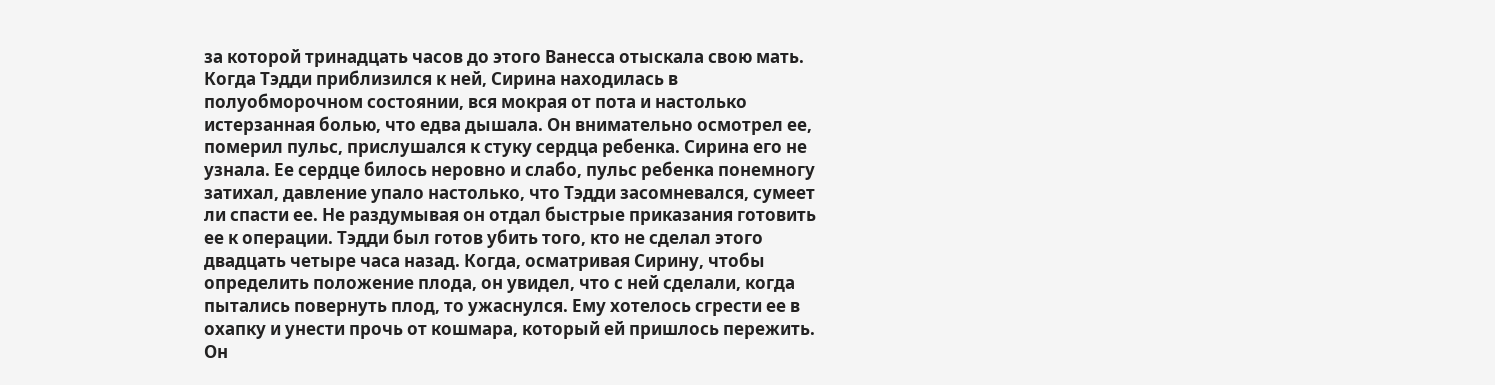за которой тринадцать часов до этого Ванесса отыскала свою мать.
Когда Тэдди приблизился к ней, Сирина находилась в полуобморочном состоянии, вся мокрая от пота и настолько истерзанная болью, что едва дышала. Он внимательно осмотрел ее, померил пульс, прислушался к стуку сердца ребенка. Сирина его не узнала. Ее сердце билось неровно и слабо, пульс ребенка понемногу затихал, давление упало настолько, что Тэдди засомневался, сумеет ли спасти ее. Не раздумывая он отдал быстрые приказания готовить ее к операции. Тэдди был готов убить того, кто не сделал этого двадцать четыре часа назад. Когда, осматривая Сирину, чтобы определить положение плода, он увидел, что с ней сделали, когда пытались повернуть плод, то ужаснулся. Ему хотелось сгрести ее в охапку и унести прочь от кошмара, который ей пришлось пережить. Он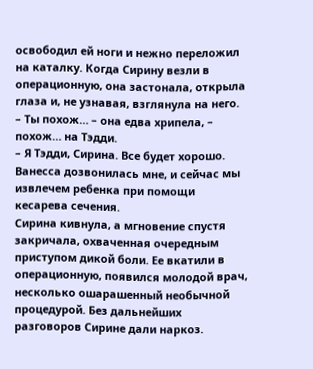освободил ей ноги и нежно переложил на каталку. Когда Сирину везли в операционную, она застонала, открыла глаза и, не узнавая, взглянула на него.
– Ты похож… – она едва хрипела, – похож… на Тэдди.
– Я Тэдди, Сирина. Все будет хорошо. Ванесса дозвонилась мне, и сейчас мы извлечем ребенка при помощи кесарева сечения.
Сирина кивнула, а мгновение спустя закричала, охваченная очередным приступом дикой боли. Ее вкатили в операционную, появился молодой врач, несколько ошарашенный необычной процедурой. Без дальнейших разговоров Сирине дали наркоз.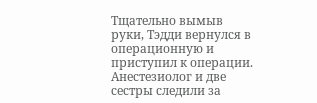Тщательно вымыв руки, Тэдди вернулся в операционную и приступил к операции. Анестезиолог и две сестры следили за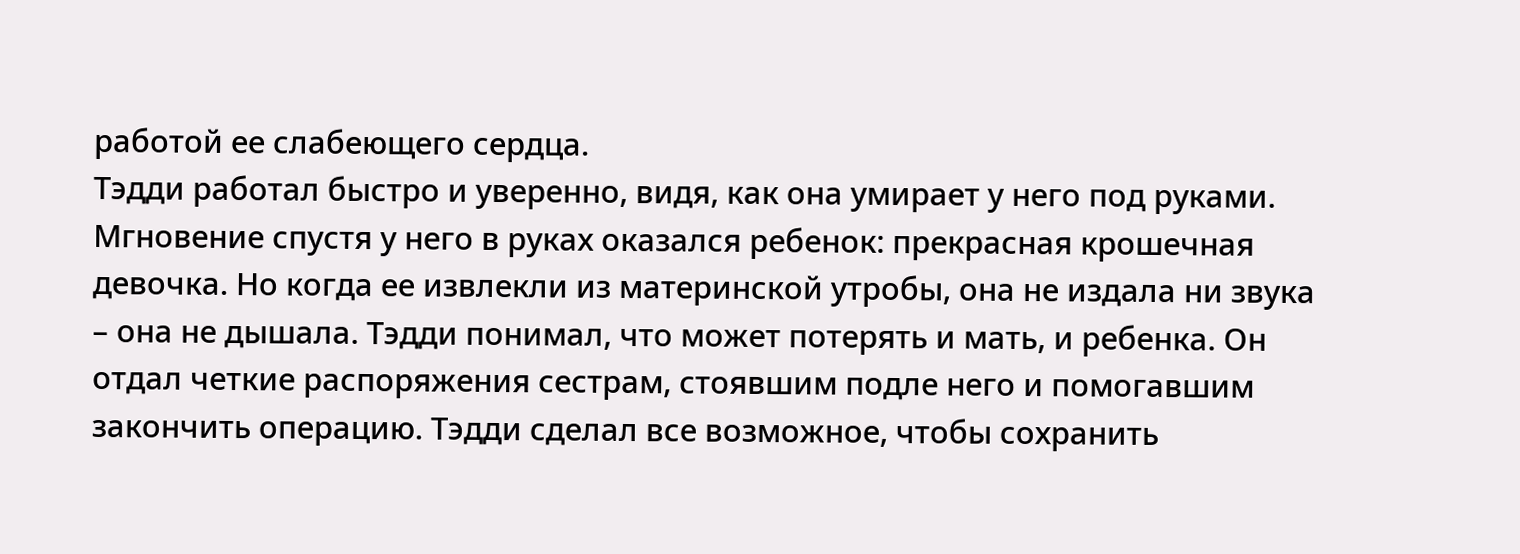работой ее слабеющего сердца.
Тэдди работал быстро и уверенно, видя, как она умирает у него под руками. Мгновение спустя у него в руках оказался ребенок: прекрасная крошечная девочка. Но когда ее извлекли из материнской утробы, она не издала ни звука – она не дышала. Тэдди понимал, что может потерять и мать, и ребенка. Он отдал четкие распоряжения сестрам, стоявшим подле него и помогавшим закончить операцию. Тэдди сделал все возможное, чтобы сохранить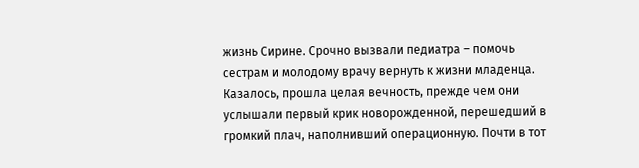жизнь Сирине. Срочно вызвали педиатра – помочь сестрам и молодому врачу вернуть к жизни младенца. Казалось, прошла целая вечность, прежде чем они услышали первый крик новорожденной, перешедший в громкий плач, наполнивший операционную. Почти в тот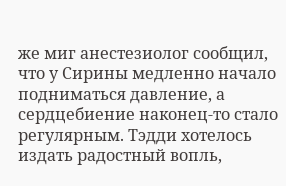же миг анестезиолог сообщил, что у Сирины медленно начало подниматься давление, а сердцебиение наконец-то стало регулярным. Тэдди хотелось издать радостный вопль,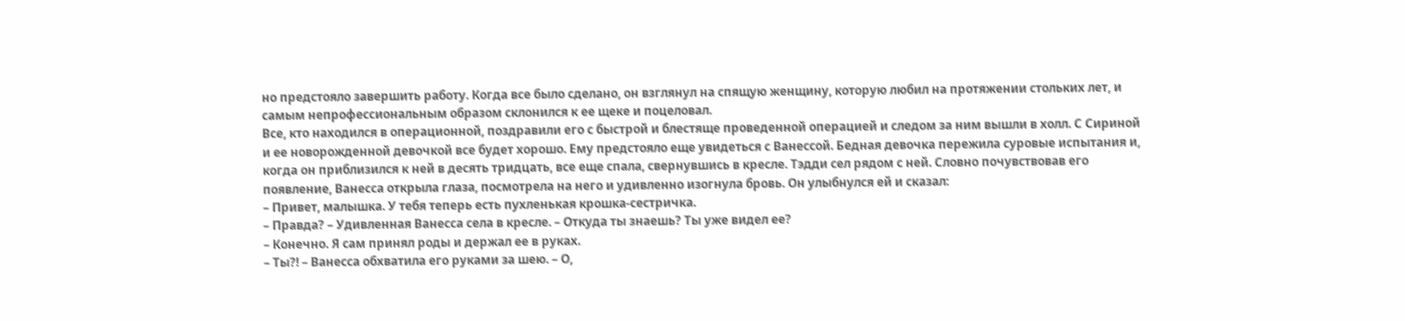но предстояло завершить работу. Когда все было сделано, он взглянул на спящую женщину, которую любил на протяжении стольких лет, и самым непрофессиональным образом склонился к ее щеке и поцеловал.
Все, кто находился в операционной, поздравили его с быстрой и блестяще проведенной операцией и следом за ним вышли в холл. С Сириной и ее новорожденной девочкой все будет хорошо. Ему предстояло еще увидеться с Ванессой. Бедная девочка пережила суровые испытания и, когда он приблизился к ней в десять тридцать, все еще спала, свернувшись в кресле. Тэдди сел рядом с ней. Словно почувствовав его появление, Ванесса открыла глаза, посмотрела на него и удивленно изогнула бровь. Он улыбнулся ей и сказал:
– Привет, малышка. У тебя теперь есть пухленькая крошка-сестричка.
– Правда? – Удивленная Ванесса села в кресле. – Откуда ты знаешь? Ты уже видел ее?
– Конечно. Я сам принял роды и держал ее в руках.
– Ты?! – Ванесса обхватила его руками за шею. – О,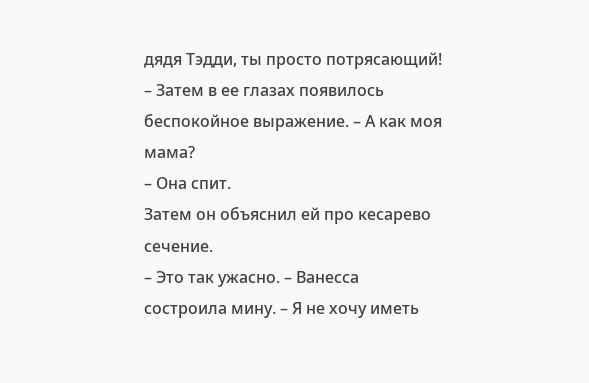дядя Тэдди, ты просто потрясающий! – Затем в ее глазах появилось беспокойное выражение. – А как моя мама?
– Она спит.
Затем он объяснил ей про кесарево сечение.
– Это так ужасно. – Ванесса состроила мину. – Я не хочу иметь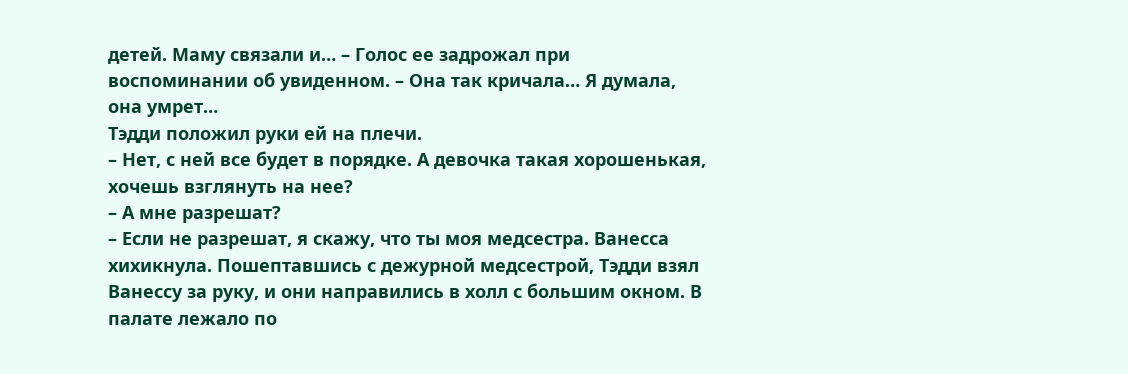детей. Маму связали и… – Голос ее задрожал при воспоминании об увиденном. – Она так кричала… Я думала, она умрет…
Тэдди положил руки ей на плечи.
– Нет, с ней все будет в порядке. А девочка такая хорошенькая, хочешь взглянуть на нее?
– А мне разрешат?
– Если не разрешат, я скажу, что ты моя медсестра. Ванесса хихикнула. Пошептавшись с дежурной медсестрой, Тэдди взял Ванессу за руку, и они направились в холл с большим окном. В палате лежало по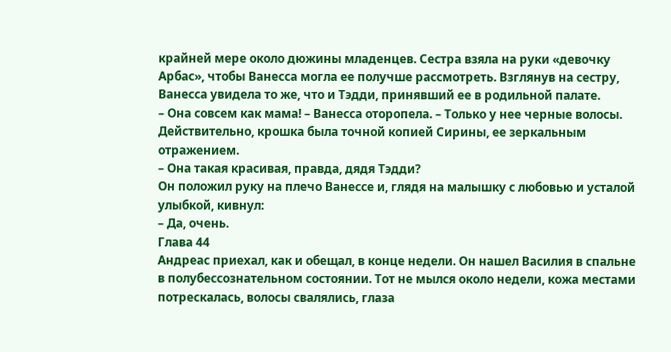крайней мере около дюжины младенцев. Сестра взяла на руки «девочку Арбас», чтобы Ванесса могла ее получше рассмотреть. Взглянув на сестру, Ванесса увидела то же, что и Тэдди, принявший ее в родильной палате.
– Она совсем как мама! – Ванесса оторопела. – Только у нее черные волосы.
Действительно, крошка была точной копией Сирины, ее зеркальным отражением.
– Она такая красивая, правда, дядя Тэдди?
Он положил руку на плечо Ванессе и, глядя на малышку с любовью и усталой улыбкой, кивнул:
– Да, очень.
Глава 44
Андреас приехал, как и обещал, в конце недели. Он нашел Василия в спальне в полубессознательном состоянии. Тот не мылся около недели, кожа местами потрескалась, волосы свалялись, глаза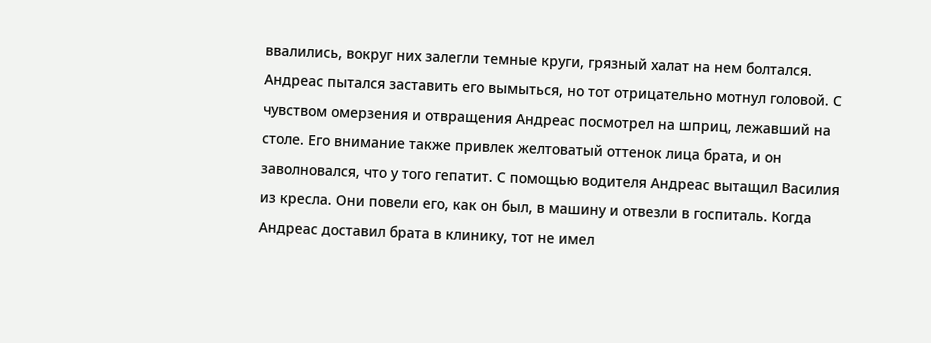ввалились, вокруг них залегли темные круги, грязный халат на нем болтался. Андреас пытался заставить его вымыться, но тот отрицательно мотнул головой. С чувством омерзения и отвращения Андреас посмотрел на шприц, лежавший на столе. Его внимание также привлек желтоватый оттенок лица брата, и он заволновался, что у того гепатит. С помощью водителя Андреас вытащил Василия из кресла. Они повели его, как он был, в машину и отвезли в госпиталь. Когда Андреас доставил брата в клинику, тот не имел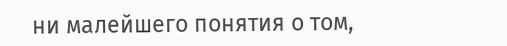ни малейшего понятия о том,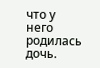что у него родилась дочь.